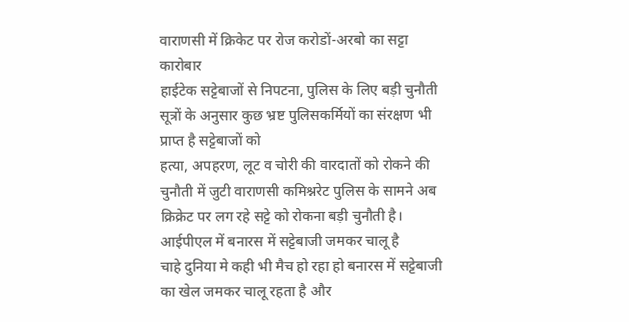वाराणसी में क्रिकेट पर रोज करोडों-अरबो का सट्टा कारोबार
हाईटेक सट्टेबाजों से निपटना, पुलिस के लिए बड़ी चुनौती
सूत्रों के अनुसार कुछ भ्रष्ट पुलिसकर्मियों का संरक्षण भी प्राप्त है सट्टेबाजों को
हत्या, अपहरण, लूट व चोरी की वारदातों को रोकने की चुनौती में जुटी वाराणसी कमिश्नरेट पुलिस के सामने अब क्रिक्रेट पर लग रहे सट्टे को रोकना बड़ी चुनौती है।
आईपीएल में बनारस में सट्टेबाजी जमकर चालू है
चाहे दुनिया मे कही भी मैच हो रहा हो बनारस में सट्टेबाजी का खेल जमकर चालू रहता है और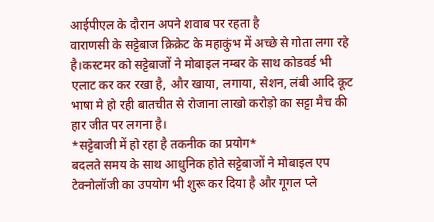आईपीएल के दौरान अपने शवाब पर रहता है
वाराणसी के सट्टेबाज क्रिक्रेट के महाकुंभ में अच्छे से गोता लगा रहे है।कस्टमर को सट्टेबाजों ने मोबाइल नम्बर के साथ कोडवर्ड भी एलाट कर कर रखा है, और खाया, लगाया, सेशन, लंबी आदि कूट भाषा मे हो रही बातचीत से रोजाना लाखो करोड़ो का सट्टा मैच की हार जीत पर लगना है।
*सट्टेबाजी में हो रहा है तकनीक का प्रयोग*
बदलते समय के साथ आधुनिक होते सट्टेबाजों ने मोबाइल एप टेक्नोलॉजी का उपयोग भी शुरू कर दिया है और गूगल प्ले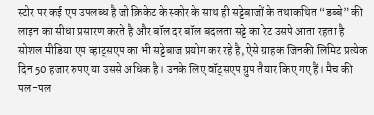स्टोर पर कई एप उपलब्ध है जो क्रिकेट के स्कोर के साथ ही सट्टेबाजों के तथाकथित “डब्बे” की लाइन का सीधा प्रसारण करते है और बॉल दर बॉल बदलता सट्टे का रेट उसपे आता रहता है
सोशल मीडिया एप व्हाट्सएप का भी सट्टेबाज प्रयोग कर रहे है, ऐसे ग्राहक जिनकी लिमिट प्रत्येक दिन 50 हजार रुपए या उससे अधिक है। उनके लिए वॉट्सएप ग्रुप तैयार किए गए हैं। मैच की पल-पल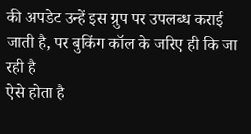की अपडेट उन्हें इस ग्रुप पर उपलब्ध कराई जाती है, पर बुकिंग कॉल के जरिए ही कि जा रही है
ऐसे होता है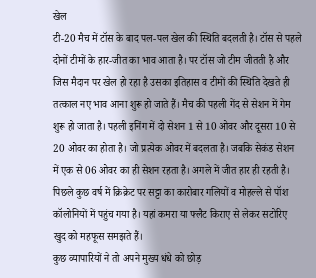खेल
टी-20 मैच में टॉस के बाद पल-पल खेल की स्थिति बदलती है। टॉस से पहले दोनों टीमों के हार-जीत का भाव आता है। पर टॉस जो टीम जीतती है और जिस मैदान पर खेल हो रहा है उसका इतिहास व टीमों की स्थिति देखते ही तत्काल नए भाव आना शुरू हो जाते हैं। मैच की पहली गेंद से सेशन में गेम शुरू हो जाता है। पहली इनिंग में दो सेशन 1 से 10 ओवर और दूसरा 10 से 20 ओवर का होता है। जो प्रत्येक ओवर में बदलता है। जबकि सेकंड सेशन में एक से 06 ओवर का ही सेशन रहता है। अगले में जीत हार ही रहती है।
पिछले कुछ वर्ष में क्रिक्रेट पर सट्टा का कारोबार गलियों व मोहल्ले से पॉश कॉलोनियों में पहुंच गया है। यहां कमरा या फ्लैट किराए से लेकर सटोरिए खुद को महफूस समझते हैं।
कुछ व्यापारियों ने तो अपने मुख्य धंधे को छोड़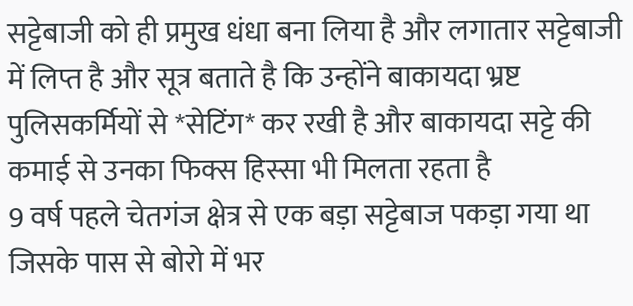सट्टेबाजी को ही प्रमुख धंधा बना लिया है और लगातार सट्टेबाजी में लिप्त है और सूत्र बताते है कि उन्होंने बाकायदा भ्रष्ट पुलिसकर्मियों से *सेटिंग* कर रखी है और बाकायदा सट्टे की कमाई से उनका फिक्स हिस्सा भी मिलता रहता है
9 वर्ष पहले चेतगंज क्षेत्र से एक बड़ा सट्टेबाज पकड़ा गया था जिसके पास से बोरो में भर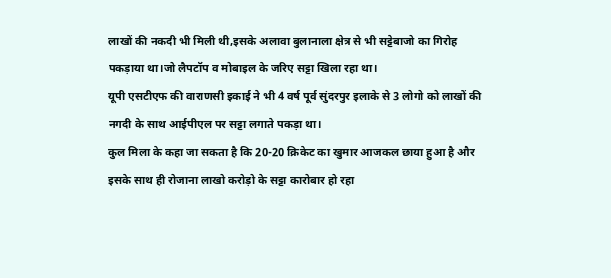लाखों की नकदी भी मिली थी,इसके अलावा बुलानाला क्षेत्र से भी सट्टेबाजो का गिरोह पकड़ाया था।जो लैपटॉप व मोबाइल के जरिए सट्टा खिला रहा था।
यूपी एसटीएफ की वाराणसी इकाई ने भी 4 वर्ष पूर्व सुंदरपुर इलाके से 3 लोगो को लाखों की नगदी के साथ आईपीएल पर सट्टा लगाते पकड़ा था।
कुल मिला के कहा जा सकता है कि 20-20 क्रिकेट का खुमार आजकल छाया हुआ है और इसके साथ ही रोजाना लाखो करोड़ो के सट्टा कारोबार हो रहा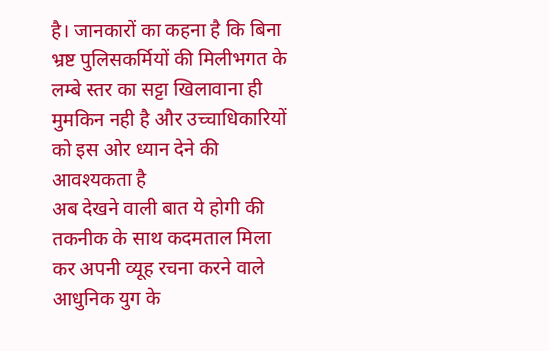है। जानकारों का कहना है कि बिना भ्रष्ट पुलिसकर्मियों की मिलीभगत के लम्बे स्तर का सट्टा खिलावाना ही मुमकिन नही है और उच्चाधिकारियों को इस ओर ध्यान देने की आवश्यकता है
अब देखने वाली बात ये होगी की तकनीक के साथ कदमताल मिला कर अपनी व्यूह रचना करने वाले आधुनिक युग के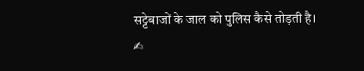सट्टेबाजों के जाल को पुलिस कैसे तोड़ती है।
✍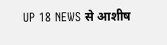UP 18 NEWS से आशीष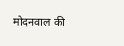मोदनवाल की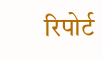रिपोर्ट